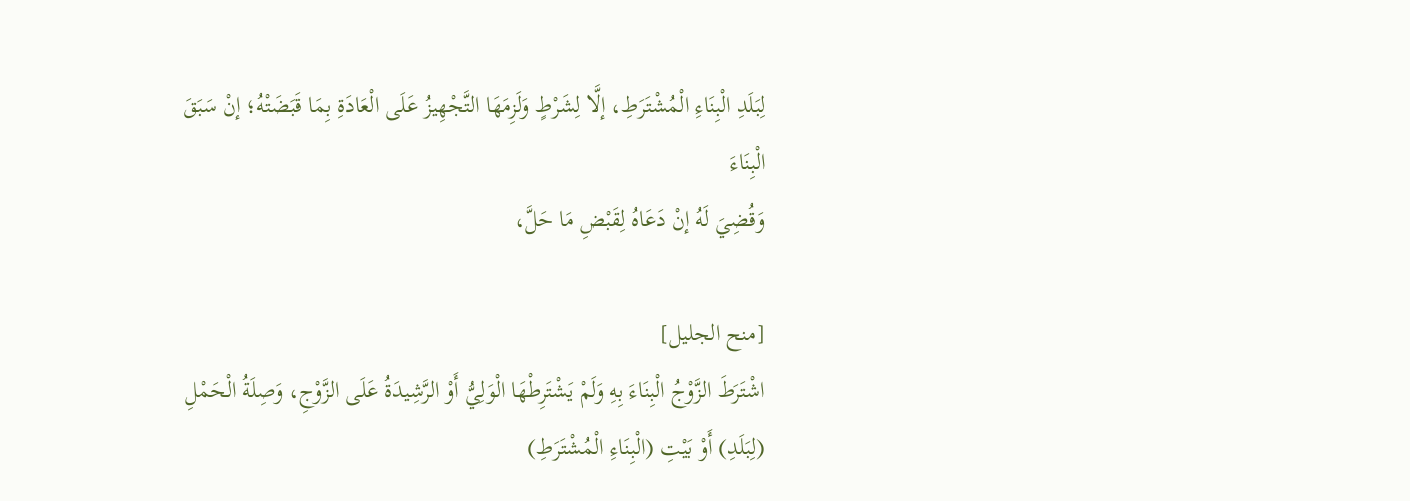لِبَلَدِ الْبِنَاءِ الْمُشْتَرَطِ، إلَّا لِشَرْطٍ وَلَزِمَهَا التَّجْهِيزُ عَلَى الْعَادَةِ بِمَا قَبَضَتْهُ؛ إنْ سَبَقَ الْبِنَاءَ
وَقُضِيَ لَهُ إنْ دَعَاهُ لِقَبْضِ مَا حَلَّ،

[منح الجليل]
اشْتَرَطَ الزَّوْجُ الْبِنَاءَ بِهِ وَلَمْ يَشْتَرِطْهَا الْوَلِيُّ أَوْ الرَّشِيدَةُ عَلَى الزَّوْجِ، وَصِلَةُ الْحَمْلِ (لِبَلَدِ) أَوْ بَيْتِ (الْبِنَاءِ الْمُشْتَرَطِ)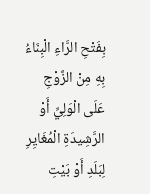بِفَتْحِ الرَّاءِ الْبِنَاءُ بِهِ مِنْ الزَّوْجِ عَلَى الْوَلِيِّ أَوْ الرَّشِيدَةِ الْمُغَايِرِ لِبَلَدِ أَوْ بَيْتِ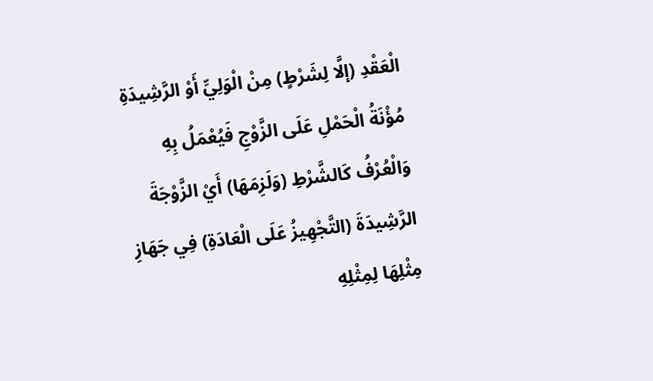الْعَقْدِ (إلَّا لِشَرْطٍ) مِنْ الْوَلِيِّ أَوْ الرَّشِيدَةِ مُؤْنَةُ الْحَمْلِ عَلَى الزَّوْجِ فَيُعْمَلُ بِهِ وَالْعُرْفُ كَالشَّرْطِ (وَلَزِمَهَا) أَيْ الزَّوْجَةَ الرَّشِيدَةَ (التَّجْهِيزُ عَلَى الْعَادَةِ) فِي جَهَازِ مِثْلِهَا لِمِثْلِهِ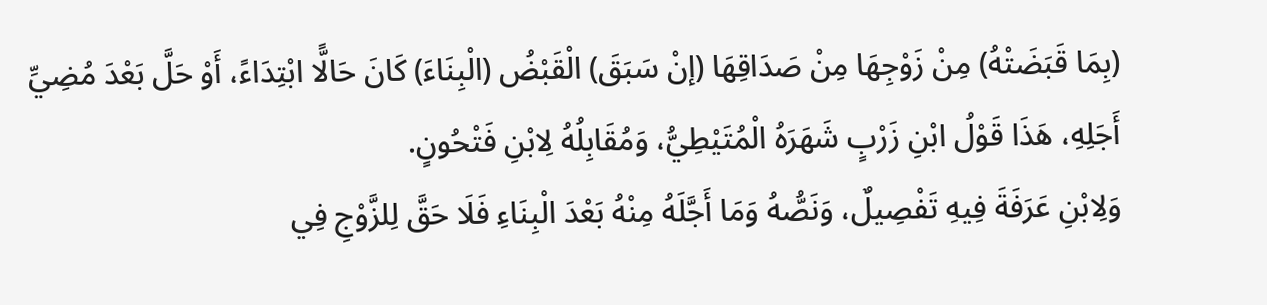(بِمَا قَبَضَتْهُ) مِنْ زَوْجِهَا مِنْ صَدَاقِهَا (إنْ سَبَقَ) الْقَبْضُ (الْبِنَاءَ) كَانَ حَالًّا ابْتِدَاءً، أَوْ حَلَّ بَعْدَ مُضِيِّ أَجَلِهِ، هَذَا قَوْلُ ابْنِ زَرْبٍ شَهَرَهُ الْمُتَيْطِيُّ، وَمُقَابِلُهُ لِابْنِ فَتْحُونٍ.
وَلِابْنِ عَرَفَةَ فِيهِ تَفْصِيلٌ، وَنَصُّهُ وَمَا أَجَّلَهُ مِنْهُ بَعْدَ الْبِنَاءِ فَلَا حَقَّ لِلزَّوْجِ فِي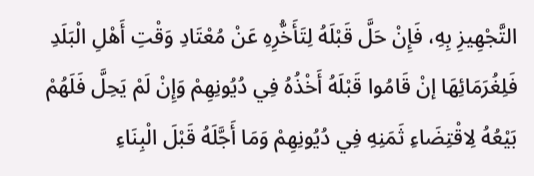التَّجْهِيزِ بِهِ، فَإِنْ حَلَّ قَبْلَهُ لِتَأَخُّرِهِ عَنْ مُعْتَادِ وَقْتِ أَهْلِ الْبَلَدِ فَلِغُرَمَائِهَا إنْ قَامُوا قَبْلَهُ أَخْذُهُ فِي دُيُونِهِمْ وَإِنْ لَمْ يَحِلَّ فَلَهُمْ بَيْعُهُ لِاقْتِضَاءِ ثَمَنِهِ فِي دُيُونِهِمْ وَمَا أَجَّلَهُ قَبْلَ الْبِنَاءِ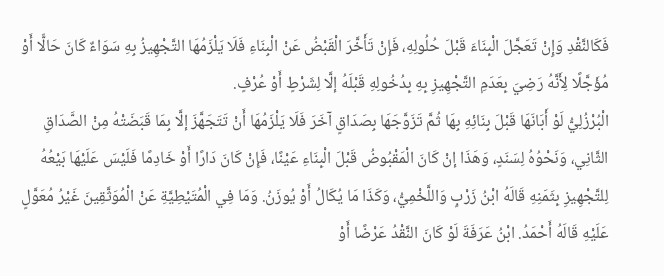فَكَالنَّقْدِ وَإِنْ تَعَجَّلَ الْبِنَاءَ قَبْلَ حُلُولِهِ، فَإِنْ تَأَخَّرَ الْقَبْضُ عَنْ الْبِنَاءِ فَلَا يَلْزَمُهَا التَّجْهِيزُ بِهِ سَوَاءٌ كَانَ حَالًّا أَوْ مُؤَجَّلًا لِأَنَّهُ رَضِيَ بِعَدَمِ التَّجْهِيزِ بِهِ بِدُخُولِهِ قَبْلَهُ إلَّا لِشَرْطٍ أَوْ عُرْفٍ.
الْبُرْزُلِيُّ لَوْ أَبَانَهَا قَبْلَ بِنَائِهِ بِهَا ثُمَّ تَزَوَّجَهَا بِصَدَاقٍ آخَرَ فَلَا يَلْزَمُهَا أَنْ تَتَجَهَّزَ إلَّا بِمَا قَبَضَتْهُ مِنْ الصَّدَاقِ الثَّانِي، وَنَحْوُهُ لِسَنَدٍ، وَهَذَا إنْ كَانَ الْمَقْبُوضُ قَبْلَ الْبِنَاءِ عَيْنًا، فَإِنْ كَانَ دَارًا أَوْ خَادِمًا فَلَيْسَ عَلَيْهَا بَيْعُهُ لِلتَّجْهِيزِ بِثَمَنِهِ قَالَهُ ابْنُ زَرْبٍ وَاللَّخْمِيُّ، وَكَذَا مَا يُكَالُ أَوْ يُوزَنُ. وَمَا فِي الْمُتَيْطِيَّةِ عَنْ الْمُوَثَّقِينَ غَيْرُ مُعَوَّلٍ عَلَيْهِ قَالَهُ أَحْمَدُ. ابْنُ عَرَفَةَ لَوْ كَانَ النَّقْدُ عَرْضًا أَوْ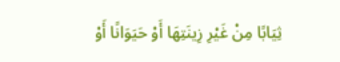ثِيَابًا مِنْ غَيْرِ زِينَتِهَا أَوْ حَيَوَانًا أَوْ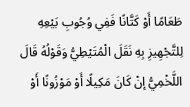طَعَامًا أَوْ كَتَّانًا فَفِي وُجُوبِ بَيْعِهِ لِلتَّجْهِيزِ بِهِ نَقَلَ الْمُتَيْطِيُّ وَقَوْلُهُ قَالَ اللَّخْمِيُّ إنْ كَانَ مَكِيلًا أَوْ مَوْزُونًا أَوْ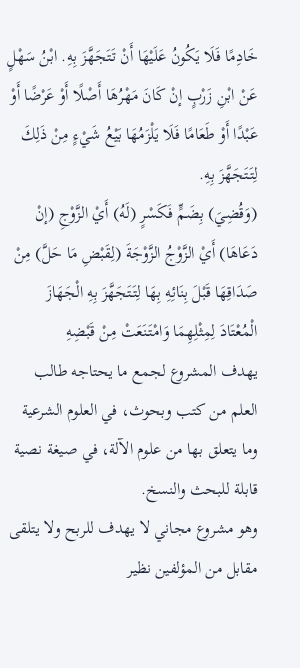خَادِمًا فَلَا يَكُونُ عَلَيْهَا أَنْ تَتَجَهَّزَ بِهِ. ابْنُ سَهْلٍ عَنْ ابْنِ زَرْبٍ إنْ كَانَ مَهْرُهَا أَصْلًا أَوْ عَرْضًا أَوْ عَبْدًا أَوْ طَعَامًا فَلَا يَلْزَمُهَا بَيْعُ شَيْءٍ مِنْ ذَلِكَ لِتَتَجَهَّزَ بِهِ.
(وَقُضِيَ) بِضَمٍّ فَكَسْرٍ (لَهُ) أَيْ الزَّوْجِ (إنْ دَعَاهَا) أَيْ الزَّوْجُ الزَّوْجَةَ (لِقَبْضِ مَا حَلَّ) مِنْ صَدَاقِهَا قَبْلَ بِنَائِهِ بِهَا لِتَتَجَهَّزَ بِهِ الْجَهَازَ الْمُعْتَادَ لِمِثْلِهِمَا وَامْتَنَعَتْ مِنْ قَبْضِهِ
يهدف المشروع لجمع ما يحتاجه طالب العلم من كتب وبحوث، في العلوم الشرعية وما يتعلق بها من علوم الآلة، في صيغة نصية قابلة للبحث والنسخ.
وهو مشروع مجاني لا يهدف للربح ولا يتلقى مقابل من المؤلفين نظير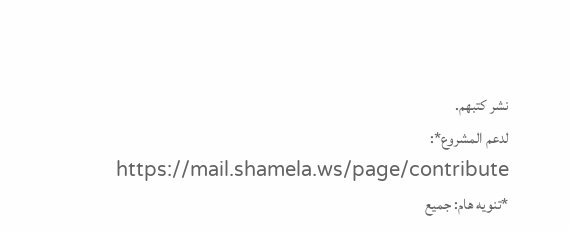نشر كتبهم.
لدعم المشروع*: https://mail.shamela.ws/page/contribute
*تنويه هام: جميع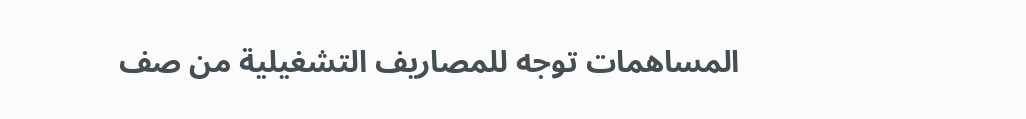المساهمات توجه للمصاريف التشغيلية من صف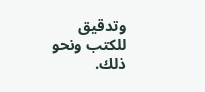وتدقيق للكتب ونحو ذلك.